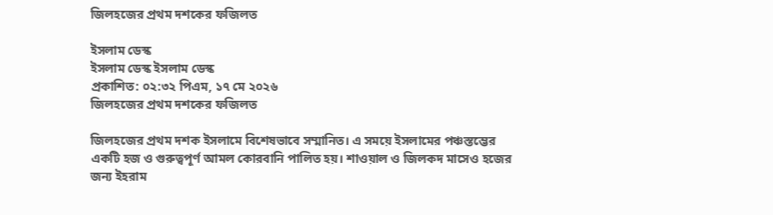জিলহজের প্রথম দশকের ফজিলত

ইসলাম ডেস্ক
ইসলাম ডেস্ক ইসলাম ডেস্ক
প্রকাশিত: ০২:৩২ পিএম, ১৭ মে ২০২৬
জিলহজের প্রথম দশকের ফজিলত

জিলহজের প্রথম দশক ইসলামে বিশেষভাবে সম্মানিত। এ সময়ে ইসলামের পঞ্চস্তম্ভের একটি হজ ও গুরুত্বপূর্ণ আমল কোরবানি পালিত হয়। শাওয়াল ও জিলকদ মাসেও হজের জন্য ইহরাম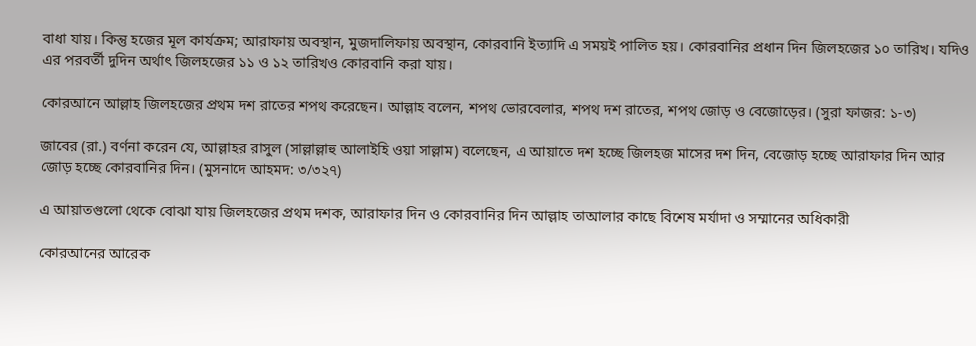বাধা যায়। কিন্তু হজের মূল কার্যক্রম; আরাফায় অবস্থান, মুজদালিফায় অবস্থান, কোরবানি ইত্যাদি এ সময়ই পালিত হয়। কোরবানির প্রধান দিন জিলহজের ১০ তারিখ। যদিও এর পরবর্তী দুদিন অর্থাৎ জিলহজের ১১ ও ১২ তারিখও কোরবানি করা যায়।

কোরআনে আল্লাহ জিলহজের প্রথম দশ রাতের শপথ করেছেন। আল্লাহ বলেন, শপথ ভোরবেলার, শপথ দশ রাতের, শপথ জোড় ও বেজোড়ের। (সুরা ফাজর: ১-৩)

জাবের (রা.) বৰ্ণনা করেন যে, আল্লাহর রাসুল (সাল্লাল্লাহু আলাইহি ওয়া সাল্লাম) বলেছেন, এ আয়াতে দশ হচ্ছে জিলহজ মাসের দশ দিন, বেজোড় হচ্ছে আরাফার দিন আর জোড় হচ্ছে কোরবানির দিন। (মুসনাদে আহমদ: ৩/৩২৭)

এ আয়াতগুলো থেকে বোঝা যায় জিলহজের প্রথম দশক, আরাফার দিন ও কোরবানির দিন আল্লাহ তাআলার কাছে বিশেষ মর্যাদা ও সম্মানের অধিকারী

কোরআনের আরেক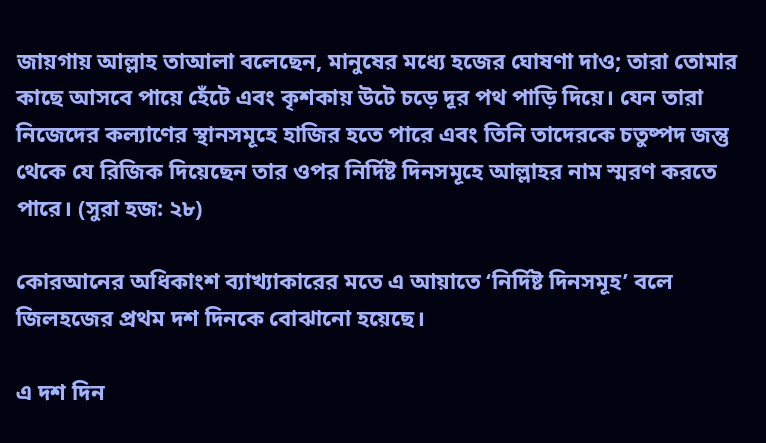জায়গায় আল্লাহ তাআলা বলেছেন, মানুষের মধ্যে হজের ঘোষণা দাও; তারা তোমার কাছে আসবে পায়ে হেঁটে এবং কৃশকায় উটে চড়ে দূর পথ পাড়ি দিয়ে। যেন তারা নিজেদের কল্যাণের স্থানসমূহে হাজির হতে পারে এবং তিনি তাদেরকে চতুষ্পদ জন্তু থেকে যে রিজিক দিয়েছেন তার ওপর নির্দিষ্ট দিনসমূহে আল্লাহর নাম স্মরণ করতে পারে। (সুরা হজ: ২৮)

কোরআনের অধিকাংশ ব্যাখ্যাকারের মতে এ আয়াতে ‘নির্দিষ্ট দিনসমূহ’ বলে জিলহজের প্রথম দশ দিনকে বোঝানো হয়েছে।

এ দশ দিন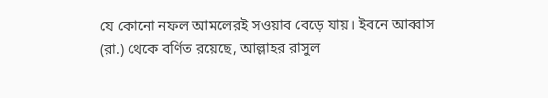যে কোনো নফল আমলেরই সওয়াব বেড়ে যায়। ইবনে আব্বাস (রা.) থেকে বর্ণিত রয়েছে, আল্লাহর রাসুল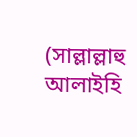(সাল্লাল্লাহু আলাইহি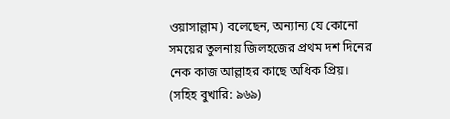ওয়াসাল্লাম) বলেছেন, অন্যান্য যে কোনো সময়ের তুলনায় জিলহজের প্রথম দশ দিনের নেক কাজ আল্লাহর কাছে অধিক প্রিয়। (সহিহ বুখারি: ৯৬৯)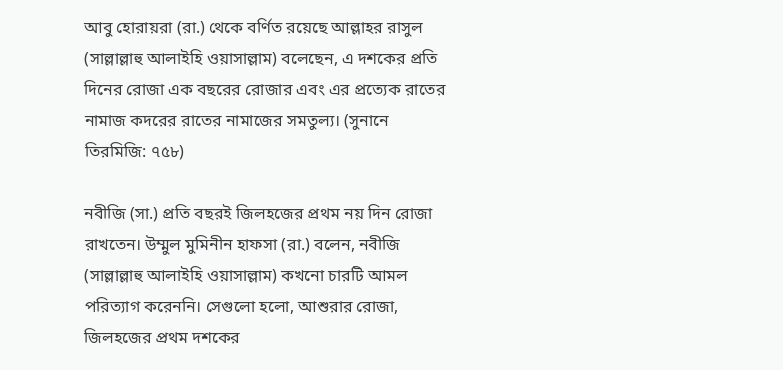আবু হোরায়রা (রা.) থেকে বর্ণিত রয়েছে আল্লাহর রাসুল (সাল্লাল্লাহু আলাইহি ওয়াসাল্লাম) বলেছেন, এ দশকের প্রতি দিনের রোজা এক বছরের রোজার এবং এর প্রত্যেক রাতের নামাজ কদরের রাতের নামাজের সমতুল্য। (সুনানে তিরমিজি: ৭৫৮)

নবীজি (সা.) প্রতি বছরই জিলহজের প্রথম নয় দিন রোজা রাখতেন। উম্মুল মুমিনীন হাফসা (রা.) বলেন, নবীজি (সাল্লাল্লাহু আলাইহি ওয়াসাল্লাম) কখনো চারটি আমল পরিত্যাগ করেননি। সেগুলো হলো, আশুরার রোজা, জিলহজের প্রথম দশকের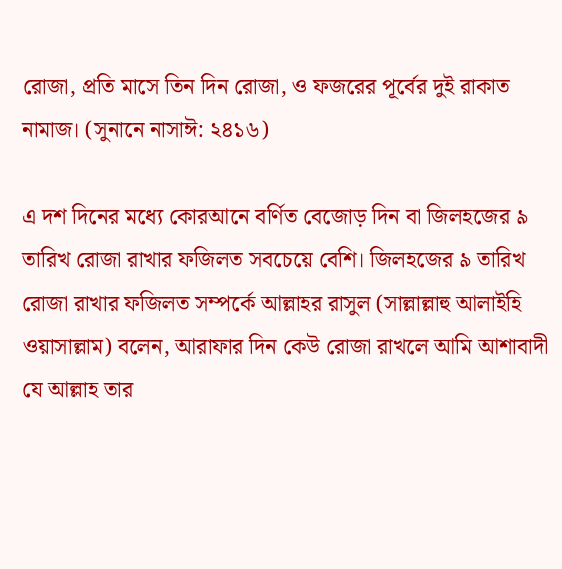রোজা, প্রতি মাসে তিন দিন রোজা, ও ফজরের পূর্বের দুই রাকাত নামাজ। (সুনানে নাসাঈ: ২৪১৬)

এ দশ দিনের মধ্যে কোরআনে বর্ণিত বেজোড় দিন বা জিলহজের ৯ তারিখ রোজা রাখার ফজিলত সবচেয়ে বেশি। জিলহজের ৯ তারিখ রোজা রাখার ফজিলত সম্পর্কে আল্লাহর রাসুল (সাল্লাল্লাহু আলাইহি ওয়াসাল্লাম) বলেন, আরাফার দিন কেউ রোজা রাখলে আমি আশাবাদী যে আল্লাহ তার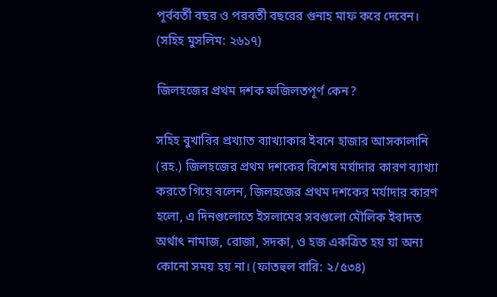পূর্ববর্তী বছর ও পরবর্তী বছরের গুনাহ মাফ করে দেবেন। (সহিহ মুসলিম: ২৬১৭)

জিলহজের প্রথম দশক ফজিলতপূর্ণ কেন?

সহিহ বুখারির প্রখ্যাত ব্যাখ্যাকার ইবনে হাজার আসকালানি (রহ.) জিলহজের প্রথম দশকের বিশেষ মর্যাদার কারণ ব্যাখ্যা করতে গিয়ে বলেন, জিলহজের প্রথম দশকের মর্যাদার কারণ হলো, এ দিনগুলোতে ইসলামের সবগুলো মৌলিক ইবাদত অর্থাৎ নামাজ, রোজা, সদকা, ও হজ একত্রিত হয় যা অন্য কোনো সময় হয় না। (ফাতহুল বারি: ২/৫৩৪)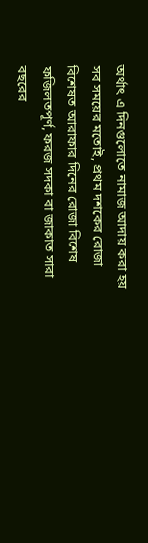অর্থাৎ এ দিনগুলোতে নামাজ আদায় করা হয় সব সময়ের মতোই, প্রথম দশকের রোজা বিশেষত আরাফার দিনের রোজা বিশেষ ফজিলতপূর্ণ, ফরজ সদকা বা জাকাত সারা বছরের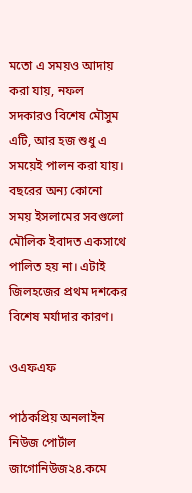মতো এ সময়ও আদায় করা যায়, নফল সদকারও বিশেষ মৌসুম এটি, আর হজ শুধু এ সময়েই পালন করা যায়। বছরের অন্য কোনো সময় ইসলামের সবগুলো মৌলিক ইবাদত একসাথে পালিত হয় না। এটাই জিলহজের প্রথম দশকের বিশেষ মর্যাদার কারণ।

ওএফএফ

পাঠকপ্রিয় অনলাইন নিউজ পোর্টাল জাগোনিউজ২৪.কমে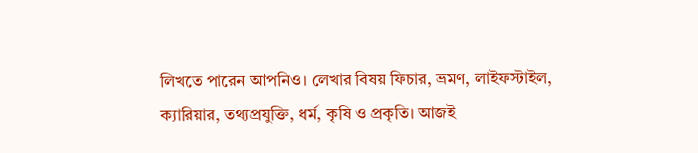লিখতে পারেন আপনিও। লেখার বিষয় ফিচার, ভ্রমণ, লাইফস্টাইল, ক্যারিয়ার, তথ্যপ্রযুক্তি, ধর্ম, কৃষি ও প্রকৃতি। আজই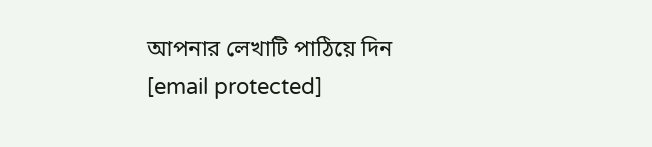আপনার লেখাটি পাঠিয়ে দিন [email protected]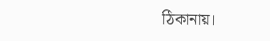ঠিকানায়।